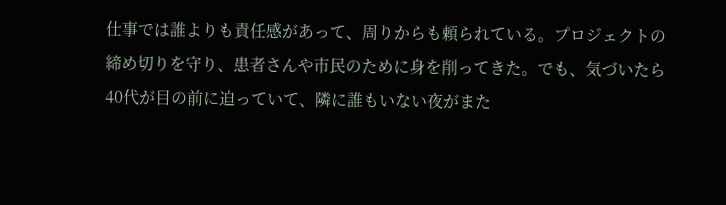仕事では誰よりも責任感があって、周りからも頼られている。プロジェクトの締め切りを守り、患者さんや市民のために身を削ってきた。でも、気づいたら40代が目の前に迫っていて、隣に誰もいない夜がまた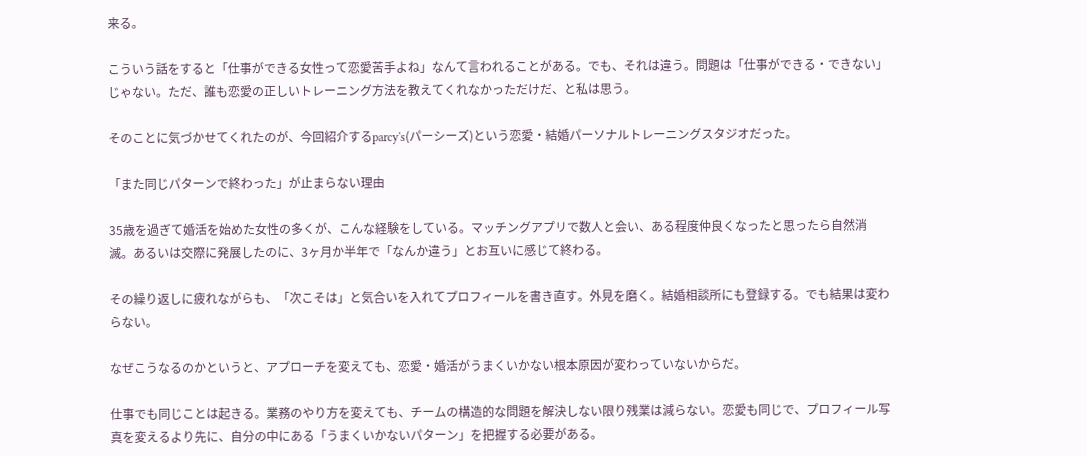来る。

こういう話をすると「仕事ができる女性って恋愛苦手よね」なんて言われることがある。でも、それは違う。問題は「仕事ができる・できない」じゃない。ただ、誰も恋愛の正しいトレーニング方法を教えてくれなかっただけだ、と私は思う。

そのことに気づかせてくれたのが、今回紹介するparcy's(パーシーズ)という恋愛・結婚パーソナルトレーニングスタジオだった。

「また同じパターンで終わった」が止まらない理由

35歳を過ぎて婚活を始めた女性の多くが、こんな経験をしている。マッチングアプリで数人と会い、ある程度仲良くなったと思ったら自然消滅。あるいは交際に発展したのに、3ヶ月か半年で「なんか違う」とお互いに感じて終わる。

その繰り返しに疲れながらも、「次こそは」と気合いを入れてプロフィールを書き直す。外見を磨く。結婚相談所にも登録する。でも結果は変わらない。

なぜこうなるのかというと、アプローチを変えても、恋愛・婚活がうまくいかない根本原因が変わっていないからだ。

仕事でも同じことは起きる。業務のやり方を変えても、チームの構造的な問題を解決しない限り残業は減らない。恋愛も同じで、プロフィール写真を変えるより先に、自分の中にある「うまくいかないパターン」を把握する必要がある。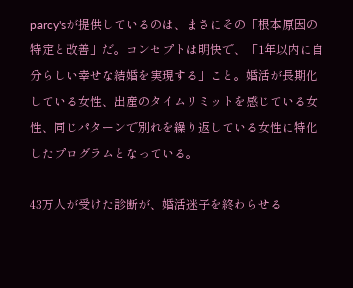parcy'sが提供しているのは、まさにその「根本原因の特定と改善」だ。コンセプトは明快で、「1年以内に自分らしい幸せな結婚を実現する」こと。婚活が長期化している女性、出産のタイムリミットを感じている女性、同じパターンで別れを繰り返している女性に特化したプログラムとなっている。

43万人が受けた診断が、婚活迷子を終わらせる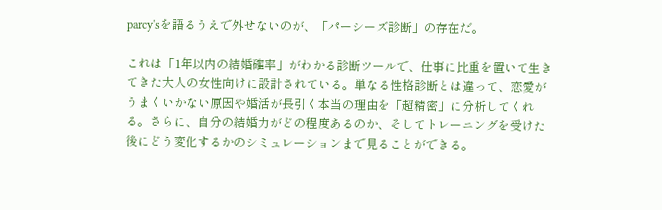parcy'sを語るうえで外せないのが、「パーシーズ診断」の存在だ。

これは「1年以内の結婚確率」がわかる診断ツールで、仕事に比重を置いて生きてきた大人の女性向けに設計されている。単なる性格診断とは違って、恋愛がうまくいかない原因や婚活が長引く本当の理由を「超精密」に分析してくれる。さらに、自分の結婚力がどの程度あるのか、そしてトレーニングを受けた後にどう変化するかのシミュレーションまで見ることができる。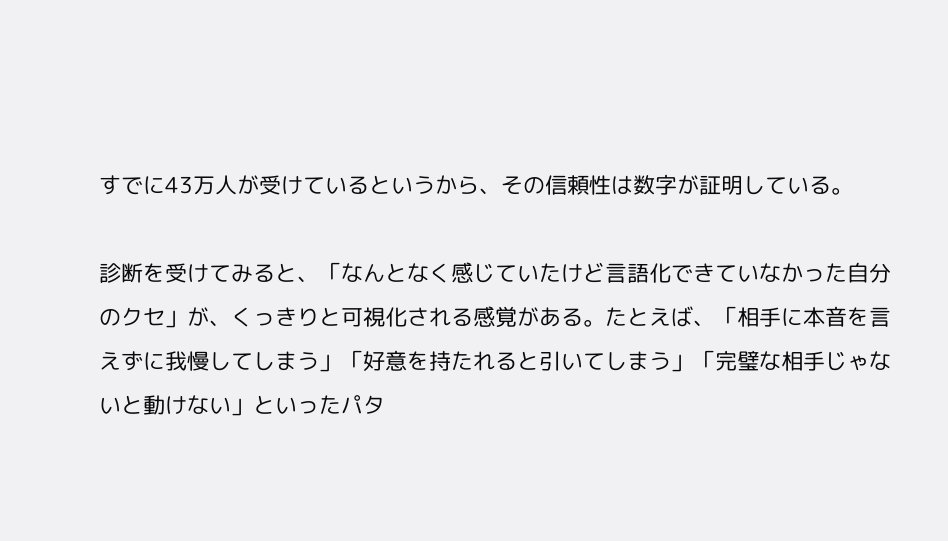すでに43万人が受けているというから、その信頼性は数字が証明している。

診断を受けてみると、「なんとなく感じていたけど言語化できていなかった自分のクセ」が、くっきりと可視化される感覚がある。たとえば、「相手に本音を言えずに我慢してしまう」「好意を持たれると引いてしまう」「完璧な相手じゃないと動けない」といったパタ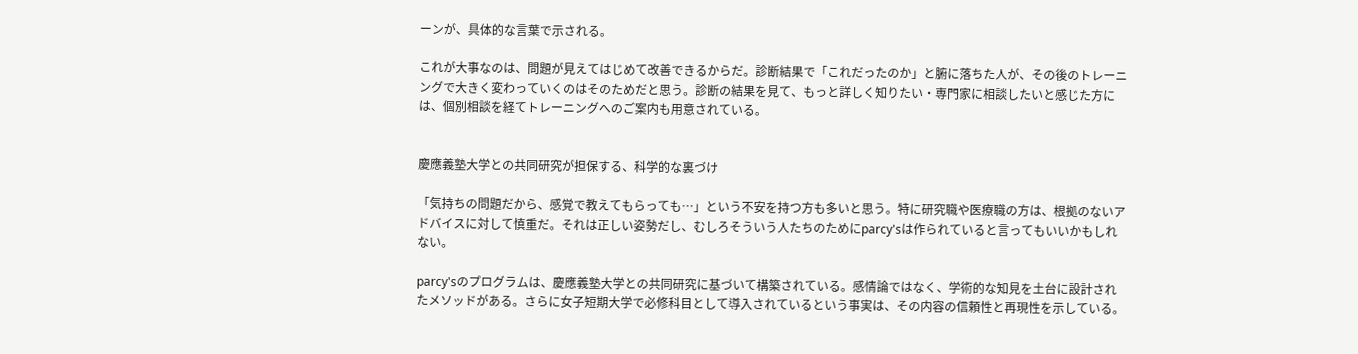ーンが、具体的な言葉で示される。

これが大事なのは、問題が見えてはじめて改善できるからだ。診断結果で「これだったのか」と腑に落ちた人が、その後のトレーニングで大きく変わっていくのはそのためだと思う。診断の結果を見て、もっと詳しく知りたい・専門家に相談したいと感じた方には、個別相談を経てトレーニングへのご案内も用意されている。


慶應義塾大学との共同研究が担保する、科学的な裏づけ

「気持ちの問題だから、感覚で教えてもらっても…」という不安を持つ方も多いと思う。特に研究職や医療職の方は、根拠のないアドバイスに対して慎重だ。それは正しい姿勢だし、むしろそういう人たちのためにparcy'sは作られていると言ってもいいかもしれない。

parcy'sのプログラムは、慶應義塾大学との共同研究に基づいて構築されている。感情論ではなく、学術的な知見を土台に設計されたメソッドがある。さらに女子短期大学で必修科目として導入されているという事実は、その内容の信頼性と再現性を示している。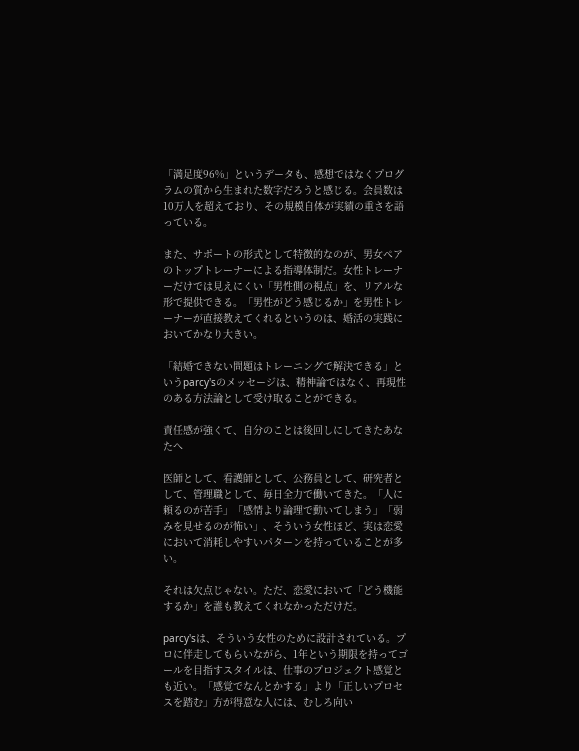「満足度96%」というデータも、感想ではなくプログラムの質から生まれた数字だろうと感じる。会員数は10万人を超えており、その規模自体が実績の重さを語っている。

また、サポートの形式として特徴的なのが、男女ペアのトップトレーナーによる指導体制だ。女性トレーナーだけでは見えにくい「男性側の視点」を、リアルな形で提供できる。「男性がどう感じるか」を男性トレーナーが直接教えてくれるというのは、婚活の実践においてかなり大きい。

「結婚できない問題はトレーニングで解決できる」というparcy'sのメッセージは、精神論ではなく、再現性のある方法論として受け取ることができる。

責任感が強くて、自分のことは後回しにしてきたあなたへ

医師として、看護師として、公務員として、研究者として、管理職として、毎日全力で働いてきた。「人に頼るのが苦手」「感情より論理で動いてしまう」「弱みを見せるのが怖い」、そういう女性ほど、実は恋愛において消耗しやすいパターンを持っていることが多い。

それは欠点じゃない。ただ、恋愛において「どう機能するか」を誰も教えてくれなかっただけだ。

parcy'sは、そういう女性のために設計されている。プロに伴走してもらいながら、1年という期限を持ってゴールを目指すスタイルは、仕事のプロジェクト感覚とも近い。「感覚でなんとかする」より「正しいプロセスを踏む」方が得意な人には、むしろ向い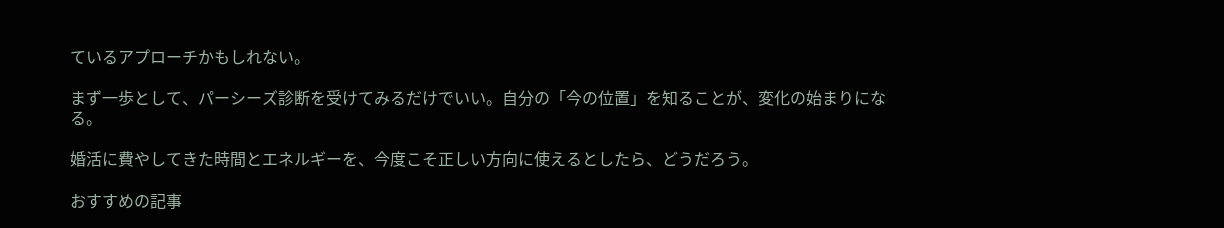ているアプローチかもしれない。

まず一歩として、パーシーズ診断を受けてみるだけでいい。自分の「今の位置」を知ることが、変化の始まりになる。

婚活に費やしてきた時間とエネルギーを、今度こそ正しい方向に使えるとしたら、どうだろう。

おすすめの記事